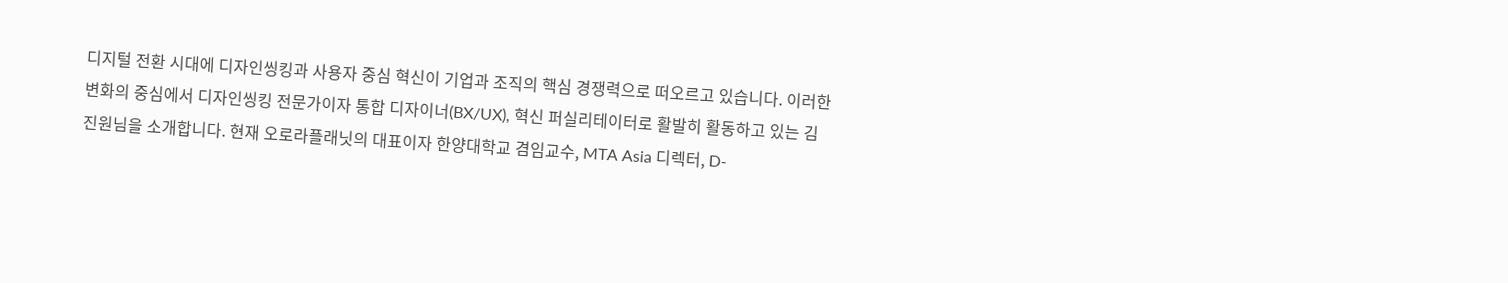디지털 전환 시대에 디자인씽킹과 사용자 중심 혁신이 기업과 조직의 핵심 경쟁력으로 떠오르고 있습니다. 이러한 변화의 중심에서 디자인씽킹 전문가이자 통합 디자이너(BX/UX), 혁신 퍼실리테이터로 활발히 활동하고 있는 김진원님을 소개합니다. 현재 오로라플래닛의 대표이자 한양대학교 겸임교수, MTA Asia 디렉터, D-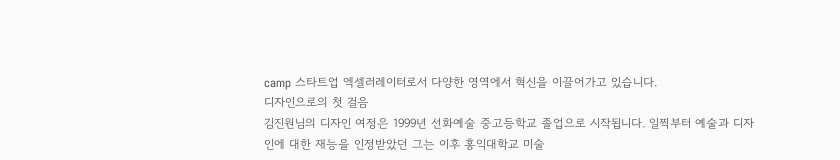camp 스타트업 엑셀러레이터로서 다양한 영역에서 혁신을 이끌어가고 있습니다.
디자인으로의 첫 걸음
김진원님의 디자인 여정은 1999년 선화예술 중고등학교 졸업으로 시작됩니다. 일찍부터 예술과 디자인에 대한 재능을 인정받았던 그는 이후 홍익대학교 미술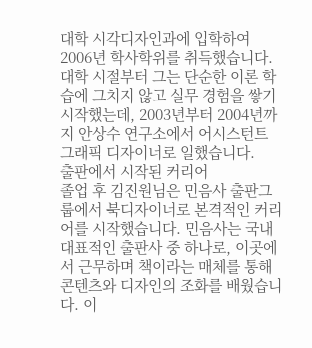대학 시각디자인과에 입학하여 2006년 학사학위를 취득했습니다. 대학 시절부터 그는 단순한 이론 학습에 그치지 않고 실무 경험을 쌓기 시작했는데, 2003년부터 2004년까지 안상수 연구소에서 어시스턴트 그래픽 디자이너로 일했습니다.
출판에서 시작된 커리어
졸업 후 김진원님은 민음사 출판그룹에서 북디자이너로 본격적인 커리어를 시작했습니다. 민음사는 국내 대표적인 출판사 중 하나로, 이곳에서 근무하며 책이라는 매체를 통해 콘텐츠와 디자인의 조화를 배웠습니다. 이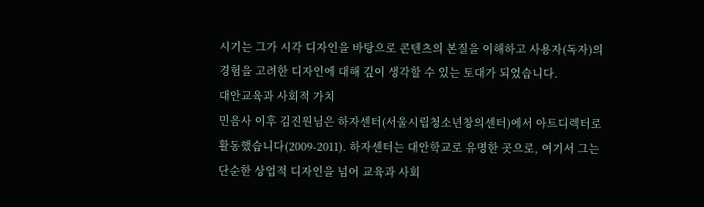시기는 그가 시각 디자인을 바탕으로 콘텐츠의 본질을 이해하고 사용자(독자)의 경험을 고려한 디자인에 대해 깊이 생각할 수 있는 토대가 되었습니다.
대안교육과 사회적 가치
민음사 이후 김진원님은 하자센터(서울시립청소년창의센터)에서 아트디렉터로 활동했습니다(2009-2011). 하자센터는 대안학교로 유명한 곳으로, 여기서 그는 단순한 상업적 디자인을 넘어 교육과 사회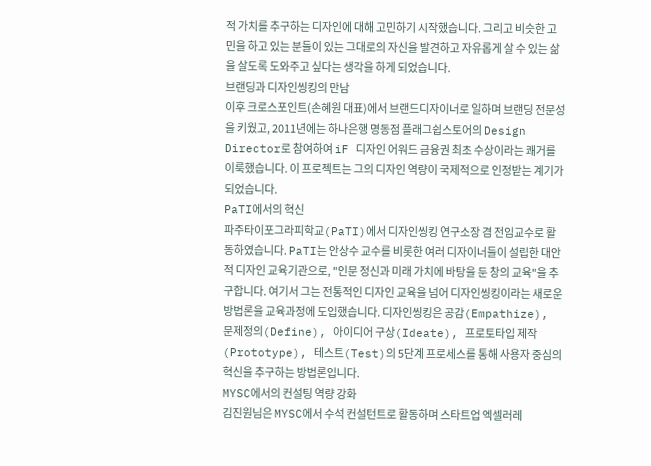적 가치를 추구하는 디자인에 대해 고민하기 시작했습니다. 그리고 비슷한 고민을 하고 있는 분들이 있는 그대로의 자신을 발견하고 자유롭게 살 수 있는 삶을 살도록 도와주고 싶다는 생각을 하게 되었습니다.
브랜딩과 디자인씽킹의 만남
이후 크로스포인트(손혜원 대표)에서 브랜드디자이너로 일하며 브랜딩 전문성을 키웠고, 2011년에는 하나은행 명동점 플래그쉽스토어의 Design Director로 참여하여 iF 디자인 어워드 금융권 최초 수상이라는 쾌거를 이룩했습니다. 이 프로젝트는 그의 디자인 역량이 국제적으로 인정받는 계기가 되었습니다.
PaTI에서의 혁신
파주타이포그라피학교(PaTI)에서 디자인씽킹 연구소장 겸 전임교수로 활동하였습니다. PaTI는 안상수 교수를 비롯한 여러 디자이너들이 설립한 대안적 디자인 교육기관으로, "인문 정신과 미래 가치에 바탕을 둔 창의 교육"을 추구합니다. 여기서 그는 전통적인 디자인 교육을 넘어 디자인씽킹이라는 새로운 방법론을 교육과정에 도입했습니다. 디자인씽킹은 공감(Empathize), 문제정의(Define), 아이디어 구상(Ideate), 프로토타입 제작(Prototype), 테스트(Test)의 5단계 프로세스를 통해 사용자 중심의 혁신을 추구하는 방법론입니다.
MYSC에서의 컨설팅 역량 강화
김진원님은 MYSC에서 수석 컨설턴트로 활동하며 스타트업 엑셀러레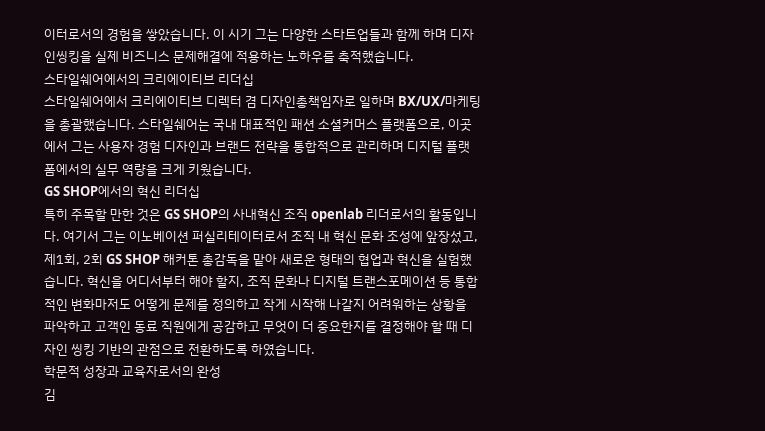이터로서의 경험을 쌓았습니다. 이 시기 그는 다양한 스타트업들과 함께 하며 디자인씽킹을 실제 비즈니스 문제해결에 적용하는 노하우를 축적했습니다.
스타일쉐어에서의 크리에이티브 리더십
스타일쉐어에서 크리에이티브 디렉터 겸 디자인총책임자로 일하며 BX/UX/마케팅을 총괄했습니다. 스타일쉐어는 국내 대표적인 패션 소셜커머스 플랫폼으로, 이곳에서 그는 사용자 경험 디자인과 브랜드 전략을 통합적으로 관리하며 디지털 플랫폼에서의 실무 역량을 크게 키웠습니다.
GS SHOP에서의 혁신 리더십
특히 주목할 만한 것은 GS SHOP의 사내혁신 조직 openlab 리더로서의 활동입니다. 여기서 그는 이노베이션 퍼실리테이터로서 조직 내 혁신 문화 조성에 앞장섰고, 제1회, 2회 GS SHOP 해커톤 총감독을 맡아 새로운 형태의 협업과 혁신을 실험했습니다. 혁신을 어디서부터 해야 할지, 조직 문화나 디지털 트랜스포메이션 등 통합적인 변화마저도 어떻게 문제를 정의하고 작게 시작해 나갈지 어려워하는 상황을 파악하고 고객인 동료 직원에게 공감하고 무엇이 더 중요한지를 결정해야 할 때 디자인 씽킹 기반의 관점으로 전환하도록 하였습니다.
학문적 성장과 교육자로서의 완성
김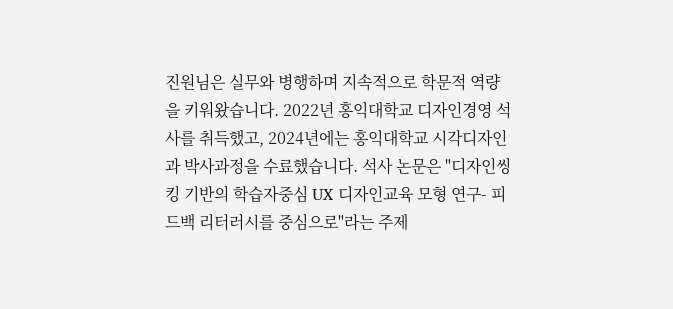진원님은 실무와 병행하며 지속적으로 학문적 역량을 키워왔습니다. 2022년 홍익대학교 디자인경영 석사를 취득했고, 2024년에는 홍익대학교 시각디자인과 박사과정을 수료했습니다. 석사 논문은 "디자인씽킹 기반의 학습자중심 UX 디자인교육 모형 연구- 피드백 리터러시를 중심으로"라는 주제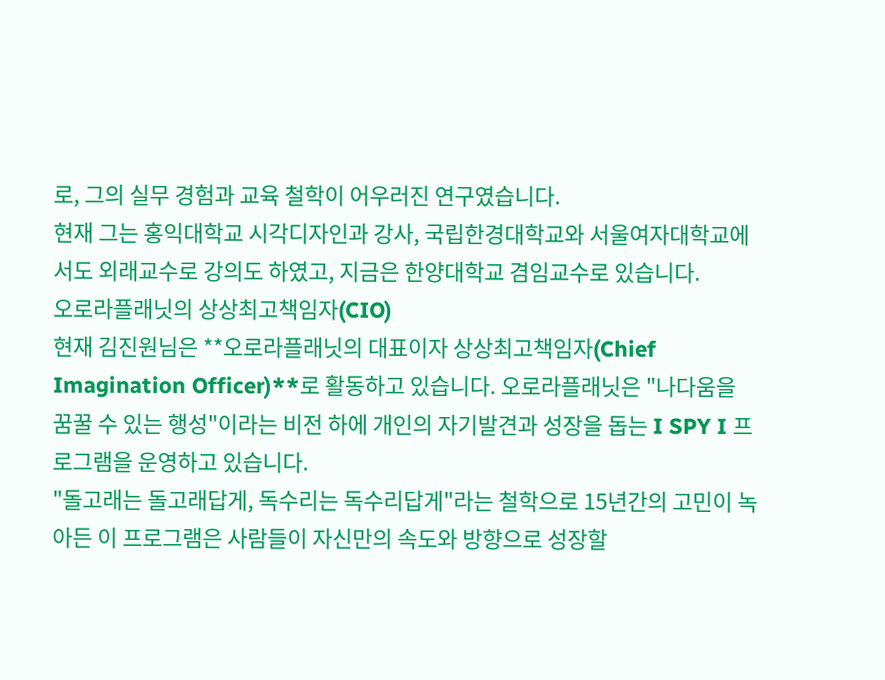로, 그의 실무 경험과 교육 철학이 어우러진 연구였습니다.
현재 그는 홍익대학교 시각디자인과 강사, 국립한경대학교와 서울여자대학교에서도 외래교수로 강의도 하였고, 지금은 한양대학교 겸임교수로 있습니다.
오로라플래닛의 상상최고책임자(CIO)
현재 김진원님은 **오로라플래닛의 대표이자 상상최고책임자(Chief Imagination Officer)**로 활동하고 있습니다. 오로라플래닛은 "나다움을 꿈꿀 수 있는 행성"이라는 비전 하에 개인의 자기발견과 성장을 돕는 I SPY I 프로그램을 운영하고 있습니다.
"돌고래는 돌고래답게, 독수리는 독수리답게"라는 철학으로 15년간의 고민이 녹아든 이 프로그램은 사람들이 자신만의 속도와 방향으로 성장할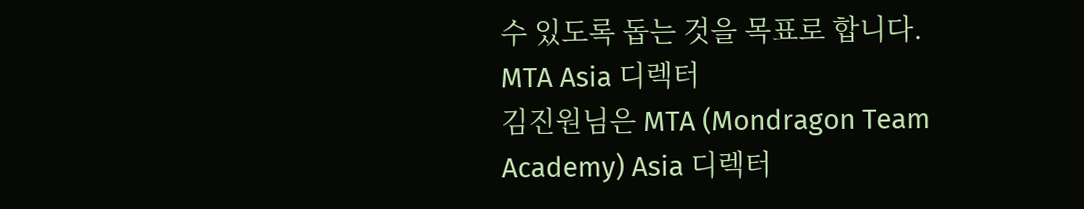수 있도록 돕는 것을 목표로 합니다.
MTA Asia 디렉터
김진원님은 MTA (Mondragon Team Academy) Asia 디렉터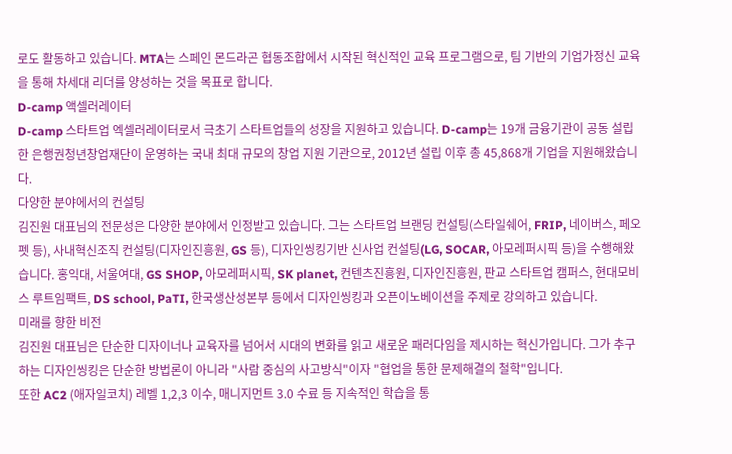로도 활동하고 있습니다. MTA는 스페인 몬드라곤 협동조합에서 시작된 혁신적인 교육 프로그램으로, 팀 기반의 기업가정신 교육을 통해 차세대 리더를 양성하는 것을 목표로 합니다.
D-camp 액셀러레이터
D-camp 스타트업 엑셀러레이터로서 극초기 스타트업들의 성장을 지원하고 있습니다. D-camp는 19개 금융기관이 공동 설립한 은행권청년창업재단이 운영하는 국내 최대 규모의 창업 지원 기관으로, 2012년 설립 이후 총 45,868개 기업을 지원해왔습니다.
다양한 분야에서의 컨설팅
김진원 대표님의 전문성은 다양한 분야에서 인정받고 있습니다. 그는 스타트업 브랜딩 컨설팅(스타일쉐어, FRIP, 네이버스, 페오펫 등), 사내혁신조직 컨설팅(디자인진흥원, GS 등), 디자인씽킹기반 신사업 컨설팅(LG, SOCAR, 아모레퍼시픽 등)을 수행해왔습니다. 홍익대, 서울여대, GS SHOP, 아모레퍼시픽, SK planet, 컨텐츠진흥원, 디자인진흥원, 판교 스타트업 캠퍼스, 현대모비스 루트임팩트, DS school, PaTI, 한국생산성본부 등에서 디자인씽킹과 오픈이노베이션을 주제로 강의하고 있습니다.
미래를 향한 비전
김진원 대표님은 단순한 디자이너나 교육자를 넘어서 시대의 변화를 읽고 새로운 패러다임을 제시하는 혁신가입니다. 그가 추구하는 디자인씽킹은 단순한 방법론이 아니라 "사람 중심의 사고방식"이자 "협업을 통한 문제해결의 철학"입니다.
또한 AC2 (애자일코치) 레벨 1,2,3 이수, 매니지먼트 3.0 수료 등 지속적인 학습을 통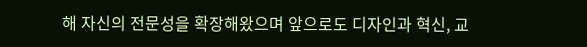해 자신의 전문성을 확장해왔으며 앞으로도 디자인과 혁신, 교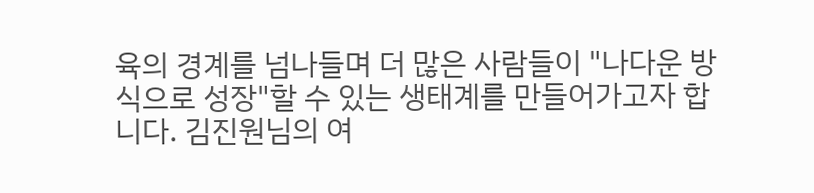육의 경계를 넘나들며 더 많은 사람들이 "나다운 방식으로 성장"할 수 있는 생태계를 만들어가고자 합니다. 김진원님의 여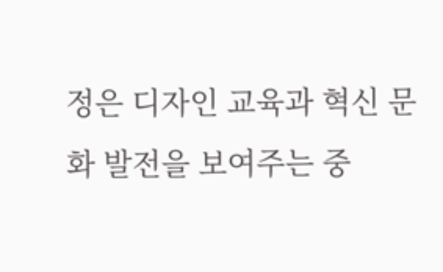정은 디자인 교육과 혁신 문화 발전을 보여주는 중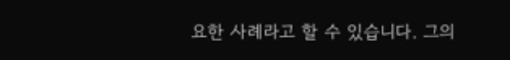요한 사례라고 할 수 있습니다. 그의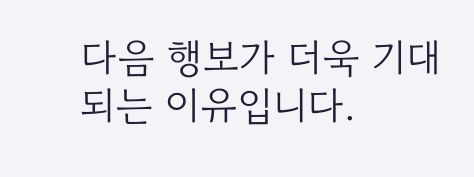다음 행보가 더욱 기대되는 이유입니다.